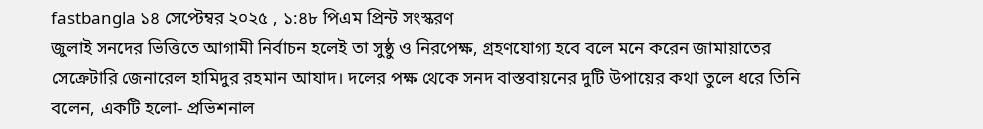fastbangla ১৪ সেপ্টেম্বর ২০২৫ , ১:৪৮ পিএম প্রিন্ট সংস্করণ
জুলাই সনদের ভিত্তিতে আগামী নির্বাচন হলেই তা সুষ্ঠু ও নিরপেক্ষ, গ্রহণযোগ্য হবে বলে মনে করেন জামায়াতের সেক্রেটারি জেনারেল হামিদুর রহমান আযাদ। দলের পক্ষ থেকে সনদ বাস্তবায়নের দুটি উপায়ের কথা তুলে ধরে তিনি বলেন, একটি হলো- প্রভিশনাল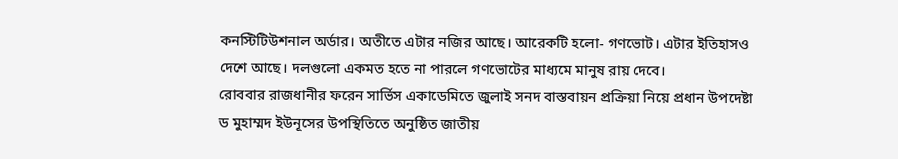কনস্টিটিউশনাল অর্ডার। অতীতে এটার নজির আছে। আরেকটি হলো- গণভোট। এটার ইতিহাসও দেশে আছে। দলগুলো একমত হতে না পারলে গণভোটের মাধ্যমে মানুষ রায় দেবে।
রোববার রাজধানীর ফরেন সার্ভিস একাডেমিতে জুলাই সনদ বাস্তবায়ন প্রক্রিয়া নিয়ে প্রধান উপদেষ্টা ড মুহাম্মদ ইউনূসের উপস্থিতিতে অনুষ্ঠিত জাতীয়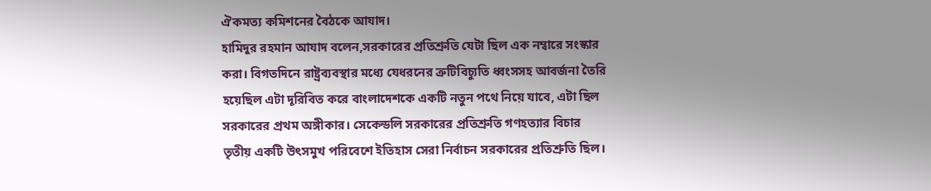ঐকমত্য কমিশনের বৈঠকে আযাদ।
হামিদুর রহমান আযাদ বলেন,সরকারের প্রতিশ্রুতি যেটা ছিল এক নম্বারে সংস্কার করা। বিগতদিনে রাষ্ট্রব্যবস্থার মধ্যে যেধরনের ত্রুটিবিচ্যুতি ধ্বংসসহ আবর্জনা তৈরি হয়েছিল এটা দূরিবিত করে বাংলাদেশকে একটি নতুন পথে নিয়ে যাবে, এটা ছিল সরকারের প্রথম অঙ্গীকার। সেকেন্ডলি সরকারের প্রতিশ্রুতি গণহত্যার বিচার তৃতীয় একটি উৎসমুখ পরিবেশে ইতিহাস সেরা নির্বাচন সরকারের প্রতিশ্রুতি ছিল।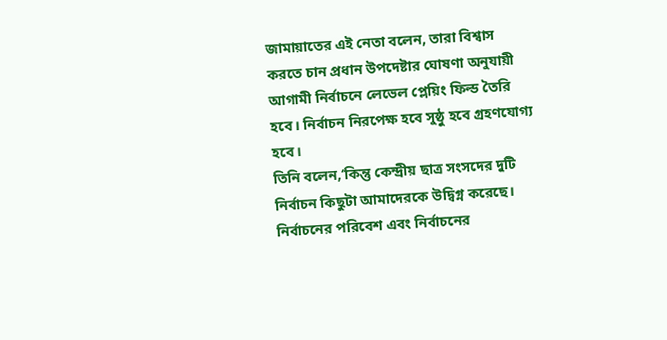জামায়াতের এই নেতা বলেন, তারা বিশ্বাস করতে চান প্রধান উপদেষ্টার ঘোষণা অনুযায়ী আগামী নির্বাচনে লেভেল প্লেয়িং ফিল্ড তৈরি হবে। নির্বাচন নিরপেক্ষ হবে সুষ্ঠু হবে গ্রহণযোগ্য হবে।
তিনি বলেন,‘কিন্তু কেন্দ্রীয় ছাত্র সংসদের দুটি নির্বাচন কিছুটা আমাদেরকে উদ্বিগ্ন করেছে। নির্বাচনের পরিবেশ এবং নির্বাচনের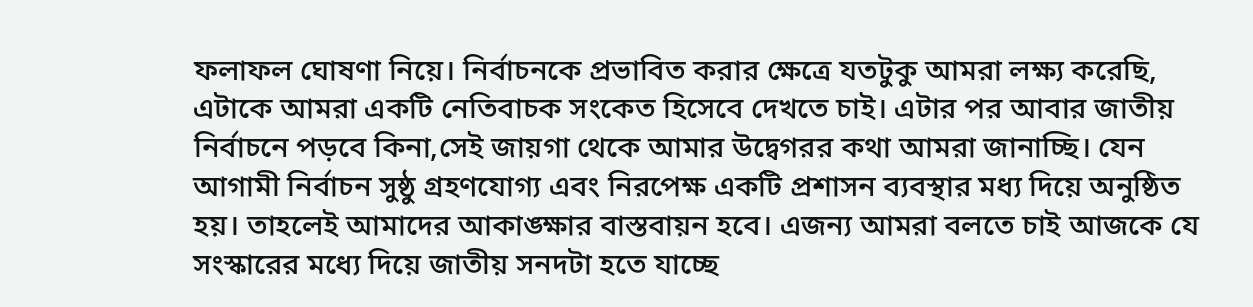ফলাফল ঘোষণা নিয়ে। নির্বাচনকে প্রভাবিত করার ক্ষেত্রে যতটুকু আমরা লক্ষ্য করেছি, এটাকে আমরা একটি নেতিবাচক সংকেত হিসেবে দেখতে চাই। এটার পর আবার জাতীয় নির্বাচনে পড়বে কিনা,সেই জায়গা থেকে আমার উদ্বেগরর কথা আমরা জানাচ্ছি। যেন আগামী নির্বাচন সুষ্ঠু গ্রহণযোগ্য এবং নিরপেক্ষ একটি প্রশাসন ব্যবস্থার মধ্য দিয়ে অনুষ্ঠিত হয়। তাহলেই আমাদের আকাঙ্ক্ষার বাস্তবায়ন হবে। এজন্য আমরা বলতে চাই আজকে যে সংস্কারের মধ্যে দিয়ে জাতীয় সনদটা হতে যাচ্ছে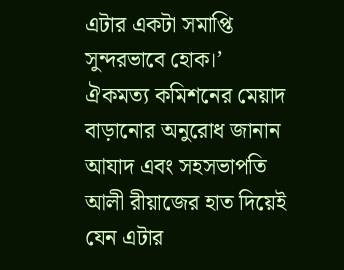এটার একটা সমাপ্তি সুন্দরভাবে হোক।’
ঐকমত্য কমিশনের মেয়াদ বাড়ানোর অনুরোধ জানান আযাদ এবং সহসভাপতি আলী রীয়াজের হাত দিয়েই যেন এটার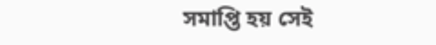সমাপ্তি হয় সেই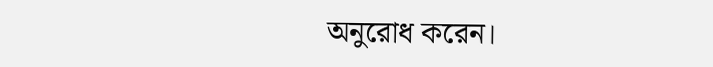অনুরোধ করেন।